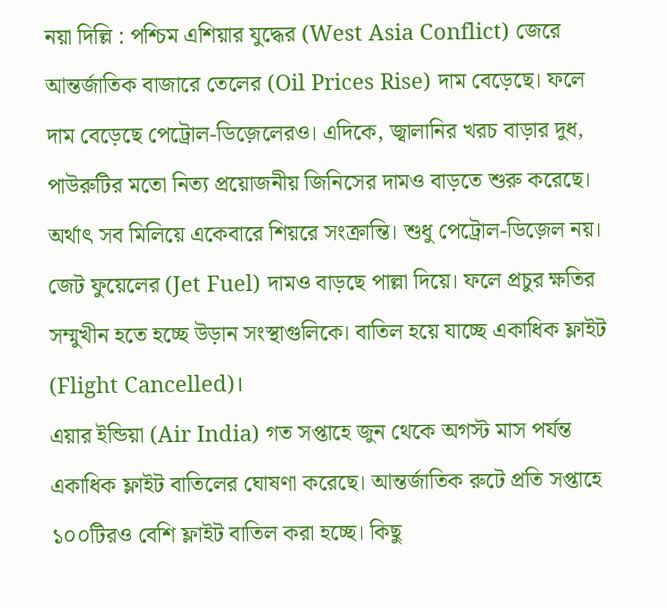নয়া দিল্লি : পশ্চিম এশিয়ার যুদ্ধের (West Asia Conflict) জেরে আন্তর্জাতিক বাজারে তেলের (Oil Prices Rise) দাম বেড়েছে। ফলে দাম বেড়েছে পেট্রোল-ডিজ়েলেরও। এদিকে, জ্বালানির খরচ বাড়ার দুধ, পাউরুটির মতো নিত্য প্রয়োজনীয় জিনিসের দামও বাড়তে শুরু করেছে। অর্থাৎ সব মিলিয়ে একেবারে শিয়রে সংক্রান্তি। শুধু পেট্রোল-ডিজ়েল নয়। জেট ফুয়েলের (Jet Fuel) দামও বাড়ছে পাল্লা দিয়ে। ফলে প্রচুর ক্ষতির সম্মুখীন হতে হচ্ছে উড়ান সংস্থাগুলিকে। বাতিল হয়ে যাচ্ছে একাধিক ফ্লাইট (Flight Cancelled)।
এয়ার ইন্ডিয়া (Air India) গত সপ্তাহে জুন থেকে অগস্ট মাস পর্যন্ত একাধিক ফ্লাইট বাতিলের ঘোষণা করেছে। আন্তর্জাতিক রুটে প্রতি সপ্তাহে ১০০টিরও বেশি ফ্লাইট বাতিল করা হচ্ছে। কিছু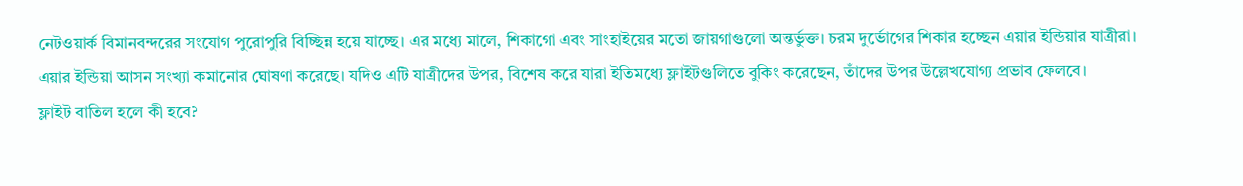নেটওয়ার্ক বিমানবন্দরের সংযোগ পুরোপুরি বিচ্ছিন্ন হয়ে যাচ্ছে। এর মধ্যে মালে, শিকাগো এবং সাংহাইয়ের মতো জায়গাগুলো অন্তর্ভুক্ত। চরম দুর্ভোগের শিকার হচ্ছেন এয়ার ইন্ডিয়ার যাত্রীরা। এয়ার ইন্ডিয়া আসন সংখ্যা কমানোর ঘোষণা করেছে। যদিও এটি যাত্রীদের উপর, বিশেষ করে যারা ইতিমধ্যে ফ্লাইটগুলিতে বুকিং করেছেন, তাঁদের উপর উল্লেখযোগ্য প্রভাব ফেলবে।
ফ্লাইট বাতিল হলে কী হবে?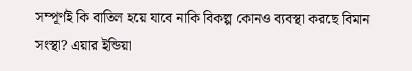সম্পূর্ণই কি বাতিল হয়ে যাবে নাকি বিকল্প কোনও ব্যবস্থা করছে বিমান সংস্থা? এয়ার ইন্ডিয়া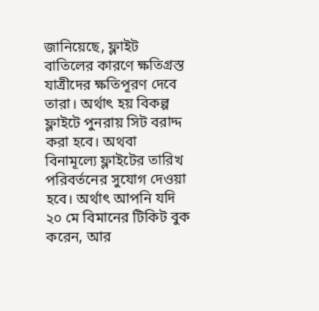জানিয়েছে, ফ্লাইট বাতিলের কারণে ক্ষতিগ্রস্ত যাত্রীদের ক্ষতিপূরণ দেবে তারা। অর্থাৎ হয় বিকল্প ফ্লাইটে পুনরায় সিট বরাদ্দ করা হবে। অথবা বিনামূল্যে ফ্লাইটের তারিখ পরিবর্তনের সুযোগ দেওয়া হবে। অর্থাৎ আপনি যদি ২০ মে বিমানের টিকিট বুক করেন, আর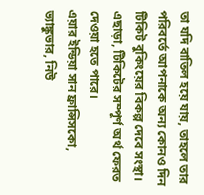তা যদি বাতিল হয়ে যায়, তাহলে তার পরিবর্তে আপনাকে অন্য কোনও দিন টিকিট বুকিংয়ের বিকল্প দেবে সংস্থা। এছাড়া, টিকিটের সম্পূর্ণ অর্থ ফেরত দেওয়া হতে পারে।
এয়ার ইন্ডিয়া সান ফ্রান্সিসকো, ভ্যাঙ্কুভার, নিউ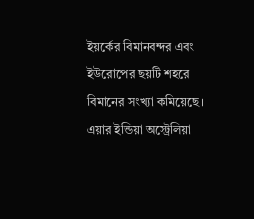ইয়র্কের বিমানবন্দর এবং ইউরোপের ছয়টি শহরে বিমানের সংখ্যা কমিয়েছে। এয়ার ইন্ডিয়া অস্ট্রেলিয়া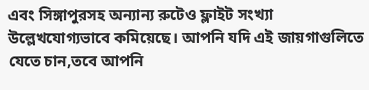এবং সিঙ্গাপুরসহ অন্যান্য রুটেও ফ্লাইট সংখ্যা উল্লেখযোগ্যভাবে কমিয়েছে। আপনি যদি এই জায়গাগুলিতে যেতে চান,তবে আপনি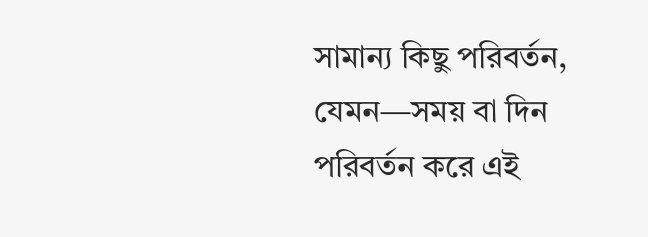সামান্য কিছু পরিবর্তন, যেমন—সময় বা দিন পরিবর্তন করে এই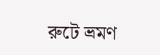রুটে ভ্রমণ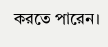করতে পারেন।